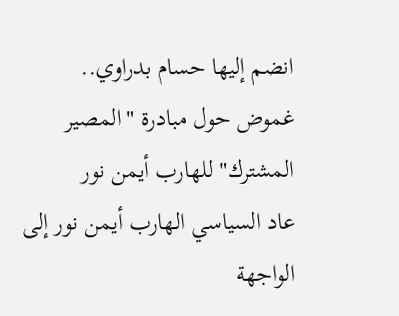انضم إليها حسام بدراوي.. غموض حول مبادرة "المصير المشترك" للهارب أيمن نور
عاد السياسي الهارب أيمن نور إلى الواجهة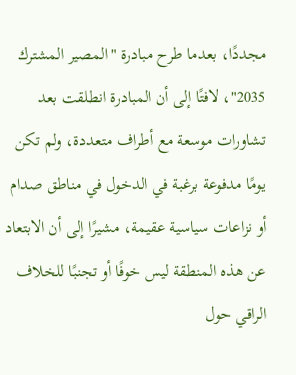مجددًا، بعدما طرح مبادرة "المصير المشترك 2035"، لافتًا إلى أن المبادرة انطلقت بعد تشاورات موسعة مع أطراف متعددة، ولم تكن يومًا مدفوعة برغبة في الدخول في مناطق صدام أو نزاعات سياسية عقيمة، مشيرًا إلى أن الابتعاد عن هذه المنطقة ليس خوفًا أو تجنبًا للخلاف الراقي حول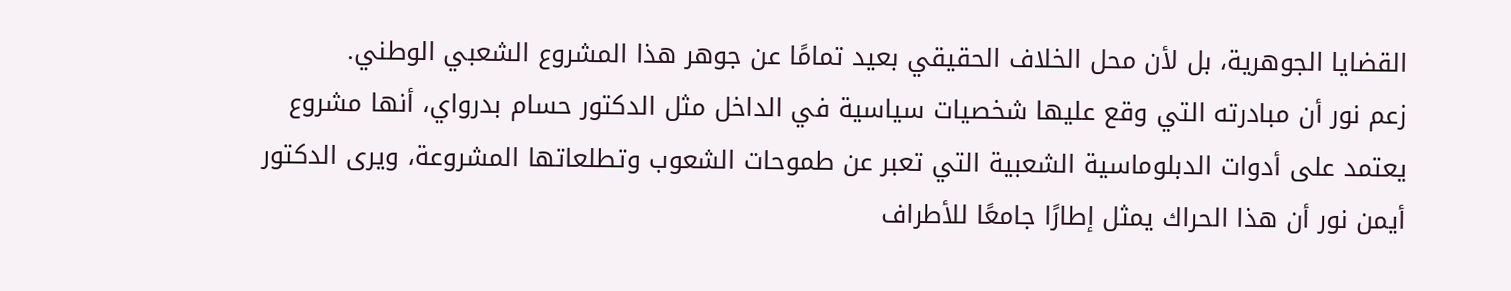القضايا الجوهرية، بل لأن محل الخلاف الحقيقي بعيد تمامًا عن جوهر هذا المشروع الشعبي الوطني.
زعم نور أن مبادرته التي وقع عليها شخصيات سياسية في الداخل مثل الدكتور حسام بدرواي، أنها مشروع يعتمد على أدوات الدبلوماسية الشعبية التي تعبر عن طموحات الشعوب وتطلعاتها المشروعة، ويرى الدكتور أيمن نور أن هذا الحراك يمثل إطارًا جامعًا للأطراف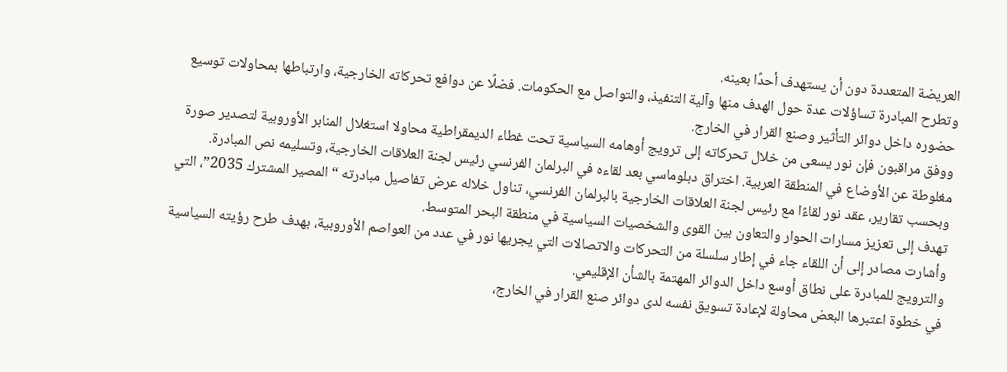العريضة المتعددة دون أن يستهدف أحدًا بعينه.
وتطرح المبادرة تساؤلات عدة حول الهدف منها وآلية التنفيذ، والتواصل مع الحكومات. فضلًا عن دوافع تحركاته الخارجية، وارتباطها بمحاولات توسيع حضوره داخل دوائر التأثير وصنع القرار في الخارج.
ووفق مراقبون فإن نور يسعى من خلال تحركاته إلى ترويج أوهامه السياسية تحت غطاء الديمقراطية محاولا استغلال المنابر الأوروبية لتصدير صورة مغلوطة عن الأوضاع في المنطقة العربية. اختراق دبلوماسي بعد لقاءه في البرلمان الفرنسي رئيس لجنة العلاقات الخارجية، وتسليمه نص المبادرة.
وبحسب تقارير، عقد نور لقاءًا مع رئيس لجنة العلاقات الخارجية بالبرلمان الفرنسي، تناول خلاله عرض تفاصيل مبادرته “المصير المشترك 2035”، التي تهدف إلى تعزيز مسارات الحوار والتعاون بين القوى والشخصيات السياسية في منطقة البحر المتوسط.
وأشارت مصادر إلى أن اللقاء جاء في إطار سلسلة من التحركات والاتصالات التي يجريها نور في عدد من العواصم الأوروبية، بهدف طرح رؤيته السياسية والترويج للمبادرة على نطاق أوسع داخل الدوائر المهتمة بالشأن الإقليمي.
في خطوة اعتبرها البعض محاولة لإعادة تسويق نفسه لدى دوائر صنع القرار في الخارج،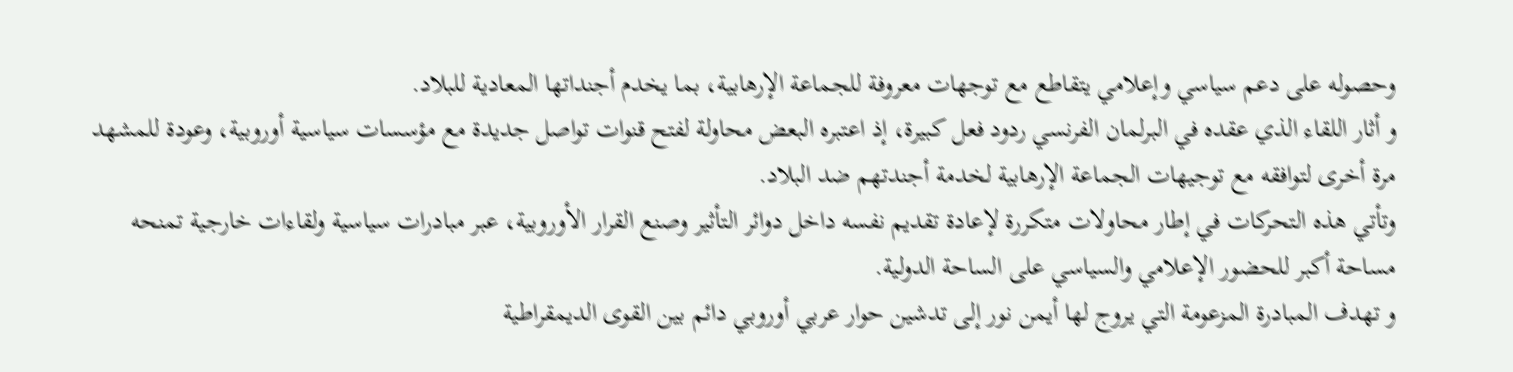وحصوله على دعم سياسي وإعلامي يتقاطع مع توجهات معروفة للجماعة الإرهابية، بما يخدم أجنداتها المعادية للبلاد.
و أثار اللقاء الذي عقده في البرلمان الفرنسي ردود فعل كبيرة، إذ اعتبره البعض محاولة لفتح قنوات تواصل جديدة مع مؤسسات سياسية أوروبية، وعودة للمشهد مرة أخرى لتوافقه مع توجيهات الجماعة الإرهابية لخدمة أجندتهم ضد البلاد.
وتأتي هذه التحركات في إطار محاولات متكررة لإعادة تقديم نفسه داخل دوائر التأثير وصنع القرار الأوروبية، عبر مبادرات سياسية ولقاءات خارجية تمنحه مساحة أكبر للحضور الإعلامي والسياسي على الساحة الدولية.
و تهدف المبادرة المزعومة التي يروج لها أيمن نور إلى تدشين حوار عربي أوروبي دائم بين القوى الديمقراطية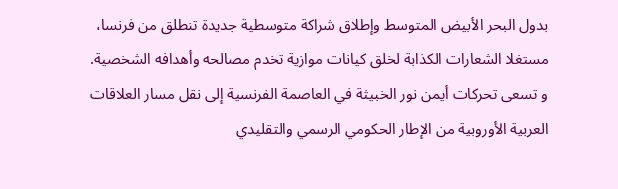بدول البحر الأبيض المتوسط وإطلاق شراكة متوسطية جديدة تنطلق من فرنسا، مستغلا الشعارات الكذابة لخلق كيانات موازية تخدم مصالحه وأهدافه الشخصية.
و تسعى تحركات أيمن نور الخبيثة في العاصمة الفرنسية إلى نقل مسار العلاقات العربية الأوروبية من الإطار الحكومي الرسمي والتقليدي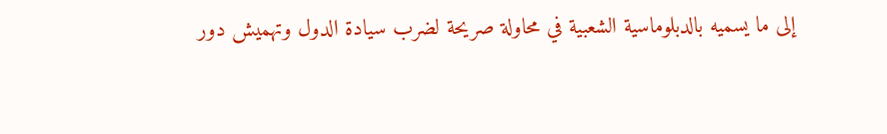إلى ما يسميه بالدبلوماسية الشعبية في محاولة صريحة لضرب سيادة الدول وتهميش دور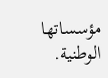مؤسساتها الوطنية.